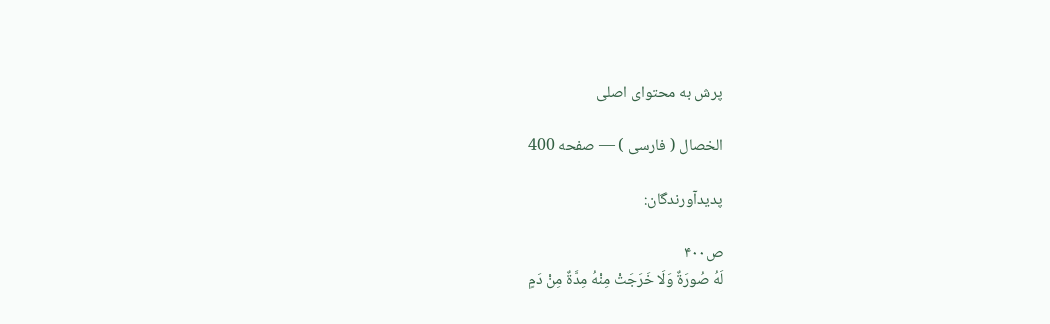پرش به محتوای اصلی

الخصال ( فارسى ) — صفحه 400

پدیدآورندگان:

ص۴۰۰
لَهُ صُورَةٌ وَلَا خَرَجَتْ مِنْهُ مِدَّةٌ مِنْ دَمٍ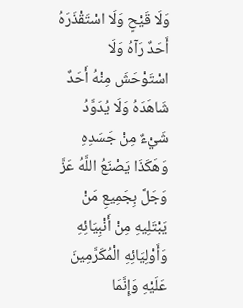وَلَا قَيْحٍ وَلَا اسْتَقْذَرَهُ أَحَدٌ رَآهُ وَلَا اسْتَوْحَشَ مِنْهُ أَحَدٌ شَاهَدَهُ وَلَا يُدَوَّدُ شَيْءٌ مِنْ جَسَدِهِ وَهَكَذَا يَصْنَعُ اللَّهُ عَزَّ وَجَلَّ بِجَمِيعِ مَنْ يَبْتَلِيهِ مِنْ أَنْبِيَائِهِ وَأَوْلِيَائِهِ الْمُكَرَّمِينَ عَلَيْهِ وَإِنَّمَا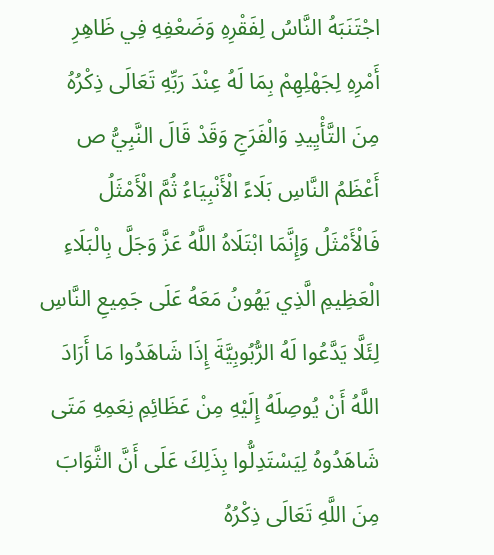اجْتَنَبَهُ النَّاسُ لِفَقْرِهِ وَضَعْفِهِ فِي ظَاهِرِ أَمْرِهِ لِجَهْلِهِمْ بِمَا لَهُ عِنْدَ رَبِّهِ تَعَالَى ذِكْرُهُ مِنَ التَّأْيِيدِ وَالْفَرَجِ وَقَدْ قَالَ النَّبِيُّ ص أَعْظَمُ النَّاسِ بَلَاءً الْأَنْبِيَاءُ ثُمَّ الْأَمْثَلُ فَالْأَمْثَلُ وَإِنَّمَا ابْتَلَاهُ اللَّهُ عَزَّ وَجَلَّ بِالْبَلَاءِ الْعَظِيمِ الَّذِي يَهُونُ مَعَهُ عَلَى جَمِيعِ النَّاسِ لِئَلَّا يَدَّعُوا لَهُ الرُّبُوبِيَّةَ إِذَا شَاهَدُوا مَا أَرَادَ اللَّهُ أَنْ يُوصِلَهُ إِلَيْهِ مِنْ عَظَائِمِ نِعَمِهِ مَتَى شَاهَدُوهُ لِيَسْتَدِلُّوا بِذَلِكَ عَلَى أَنَّ الثَّوَابَ مِنَ اللَّهِ تَعَالَى ذِكْرُهُ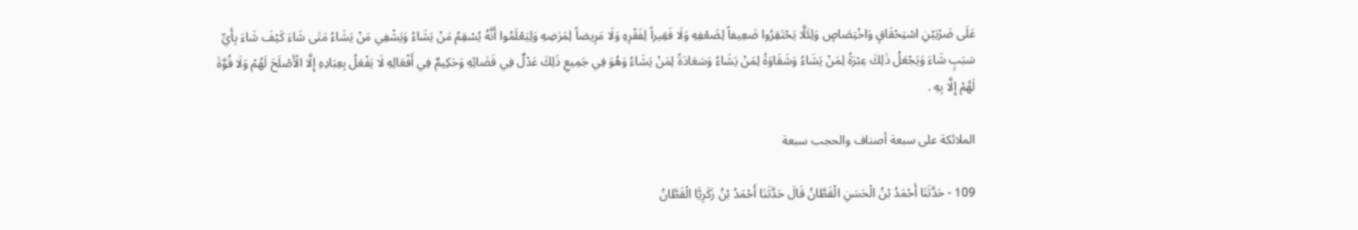عَلَى ضَرْبَيْنِ اسْتِحْقَاقٍ وَاخْتِصَاصٍ وَلِئَلَّا يَحْتَقِرُوا ضَعِيفاً لِضَعْفِهِ وَلَا فَقِيراً لِفَقْرِهِ وَلَا مَرِيضاً لِمَرَضِهِ وَلِيَعْلَمُوا أَنَّهُ يُسْقِمُ مَنْ يَشَاءُ وَيَشْفِي مَنْ يَشَاءُ مَتَى شَاءَ كَيْفَ شَاءَ بِأَيِّ سَبَبٍ شَاءَ وَيَجْعَلُ ذَلِكَ عِبْرَةً لِمَنْ يَشَاءُ وَشَقَاوَةً لِمَنْ يَشَاءُ وَسَعَادَةً لِمَنْ يَشَاءُ وَهُوَ فِي جَمِيعِ ذَلِكَ عَدْلٌ فِي قَضَائِهِ وَحَكِيمٌ فِي أَفْعَالِهِ لَا يَفْعَلُ بِعِبَادِهِ إِلَّا الْأَصْلَحَ لَهُمْ وَلَا قُوَّةَ لَهُمْ إِلَّا بِهِ .

الملائكة على سبعة أصناف والحجب سبعة

109 - حَدَّثَنَا أَحْمَدُ بْنُ الْحَسَنِ الْقَطَّانُ قَالَ حَدَّثَنَا أَحْمَدُ بْنُ زَكَرِيَّا الْقَطَّانُ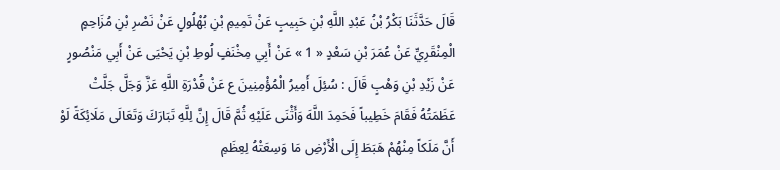قَالَ حَدَّثَنَا بَكْرُ بْنُ عَبْدِ اللَّهِ بْنِ حَبِيبٍ عَنْ تَمِيمِ بْنِ بُهْلُولٍ عَنْ نَصْرِ بْنِ مُزَاحِمٍ الْمِنْقَرِيِّ عَنْ عُمَرَ بْنِ سَعْدٍ « 1 » عَنْ أَبِي مِخْنَفٍ لُوطِ بْنِ يَحْيَى عَنْ أَبِي مَنْصُورٍ عَنْ زَيْدِ بْنِ وَهْبٍ قَالَ : سُئِلَ أَمِيرُ الْمُؤْمِنِينَ ع عَنْ قُدْرَةِ اللَّهِ عَزَّ وَجَلَّ جَلَّتْ عَظَمَتُهُ فَقَامَ خَطِيباً فَحَمِدَ اللَّهَ وَأَثْنَى عَلَيْهِ ثُمَّ قَالَ إِنَّ لِلَّهِ تَبَارَكَ وَتَعَالَى مَلَائِكَةً لَوْ أَنَّ مَلَكاً مِنْهُمْ هَبَطَ إِلَى الْأَرْضِ مَا وَسِعَتْهُ لِعِظَمِ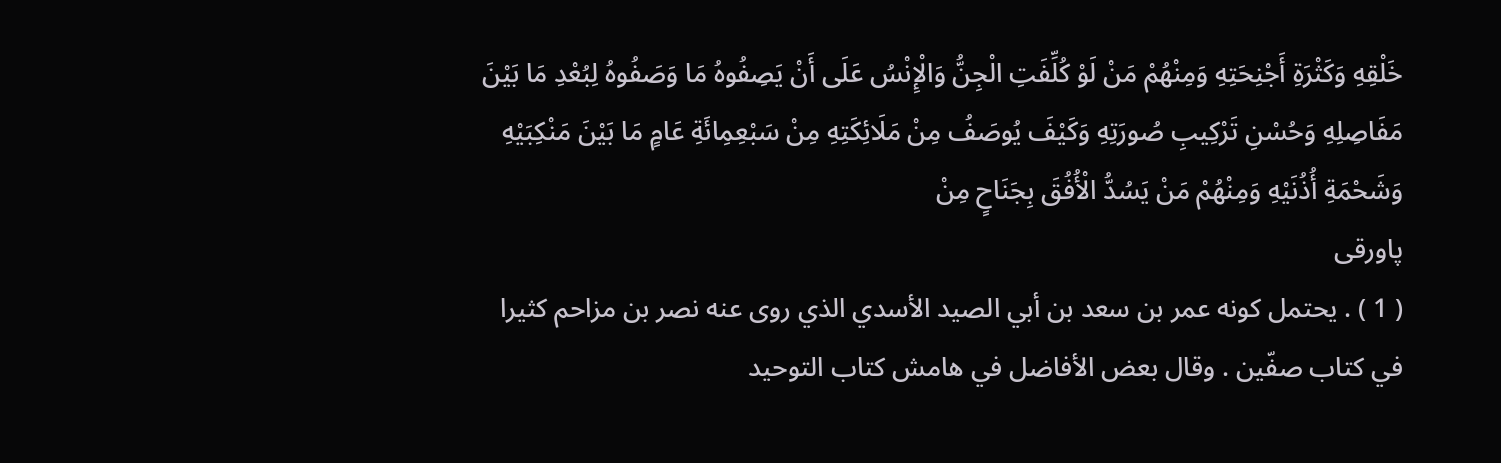خَلْقِهِ وَكَثْرَةِ أَجْنِحَتِهِ وَمِنْهُمْ مَنْ لَوْ كُلِّفَتِ الْجِنُّ وَالْإِنْسُ عَلَى أَنْ يَصِفُوهُ مَا وَصَفُوهُ لِبُعْدِ مَا بَيْنَ مَفَاصِلِهِ وَحُسْنِ تَرْكِيبِ صُورَتِهِ وَكَيْفَ يُوصَفُ مِنْ مَلَائِكَتِهِ مِنْ سَبْعِمِائَةِ عَامٍ مَا بَيْنَ مَنْكِبَيْهِ وَشَحْمَةِ أُذُنَيْهِ وَمِنْهُمْ مَنْ يَسُدُّ الْأُفُقَ بِجَنَاحٍ مِنْ
پاورقی
( 1 ) . يحتمل كونه عمر بن سعد بن أبي الصيد الأسدي الذي روى عنه نصر بن مزاحم كثيرا في كتاب صفّين . وقال بعض الأفاضل في هامش كتاب التوحيد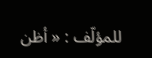للمؤلّف : « أظن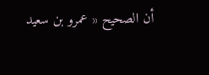أن الصحيح « عمرو بن سعيد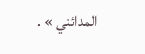المدائني » .